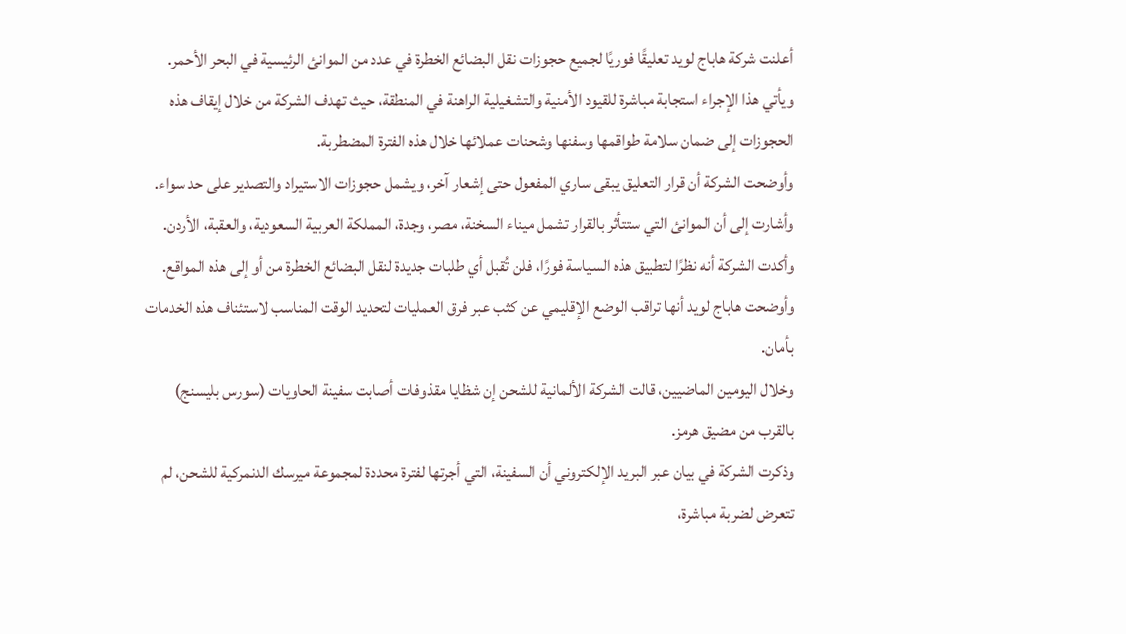أعلنت شركة هاباج لويد تعليقًا فوريًا لجميع حجوزات نقل البضائع الخطرة في عدد من الموانئ الرئيسية في البحر الأحمر.
ويأتي هذا الإجراء استجابة مباشرة للقيود الأمنية والتشغيلية الراهنة في المنطقة، حيث تهدف الشركة من خلال إيقاف هذه الحجوزات إلى ضمان سلامة طواقمها وسفنها وشحنات عملائها خلال هذه الفترة المضطربة.
وأوضحت الشركة أن قرار التعليق يبقى ساري المفعول حتى إشعار آخر، ويشمل حجوزات الاستيراد والتصدير على حد سواء.
وأشارت إلى أن الموانئ التي ستتأثر بالقرار تشمل ميناء السخنة، مصر، وجدة، المملكة العربية السعودية، والعقبة، الأردن.
وأكدت الشركة أنه نظرًا لتطبيق هذه السياسة فورًا، فلن تُقبل أي طلبات جديدة لنقل البضائع الخطرة من أو إلى هذه المواقع.
وأوضحت هاباج لويد أنها تراقب الوضع الإقليمي عن كثب عبر فرق العمليات لتحديد الوقت المناسب لاستئناف هذه الخدمات بأمان.
وخلال اليومين الماضيين، قالت الشركة الألمانية للشحن إن شظايا مقذوفات أصابت سفينة الحاويات (سورس بليسنج) بالقرب من مضيق هرمز.
وذكرت الشركة في بيان عبر البريد الإلكتروني أن السفينة، التي أجرتها لفترة محددة لمجموعة ميرسك الدنمركية للشحن، لم تتعرض لضربة مباشرة،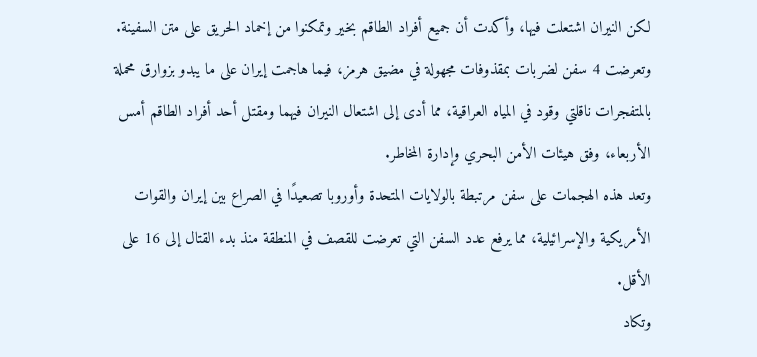لكن النيران اشتعلت فيها، وأكدت أن جميع أفراد الطاقم بخير وتمكنوا من إخماد الحريق على متن السفينة.
وتعرضت 4 سفن لضربات بمقذوفات مجهولة في مضيق هرمز، فيما هاجمت إيران على ما يبدو بزوارق محملة بالمتفجرات ناقلتي وقود في المياه العراقية، مما أدى إلى اشتعال النيران فيهما ومقتل أحد أفراد الطاقم أمس الأربعاء، وفق هيئات الأمن البحري وإدارة المخاطر.
وتعد هذه الهجمات على سفن مرتبطة بالولايات المتحدة وأوروبا تصعيدًا في الصراع بين إيران والقوات الأمريكية والإسرائيلية، مما يرفع عدد السفن التي تعرضت للقصف في المنطقة منذ بدء القتال إلى 16 على الأقل.
وتكاد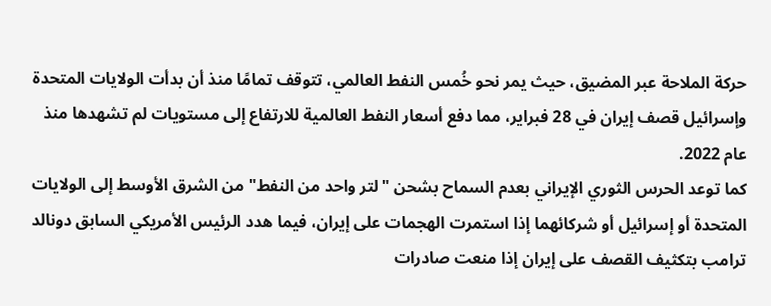حركة الملاحة عبر المضيق، حيث يمر نحو خُمس النفط العالمي، تتوقف تمامًا منذ أن بدأت الولايات المتحدة وإسرائيل قصف إيران في 28 فبراير، مما دفع أسعار النفط العالمية للارتفاع إلى مستويات لم تشهدها منذ عام 2022.
كما توعد الحرس الثوري الإيراني بعدم السماح بشحن "لتر واحد من النفط" من الشرق الأوسط إلى الولايات المتحدة أو إسرائيل أو شركائهما إذا استمرت الهجمات على إيران، فيما هدد الرئيس الأمريكي السابق دونالد ترامب بتكثيف القصف على إيران إذا منعت صادرات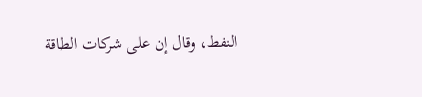النفط، وقال إن على شركات الطاقة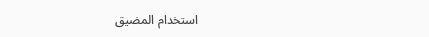استخدام المضيق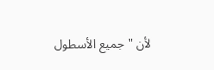لأن "جميع الأسطول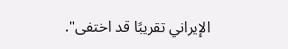الإيراني تقريبًا قد اختفى".